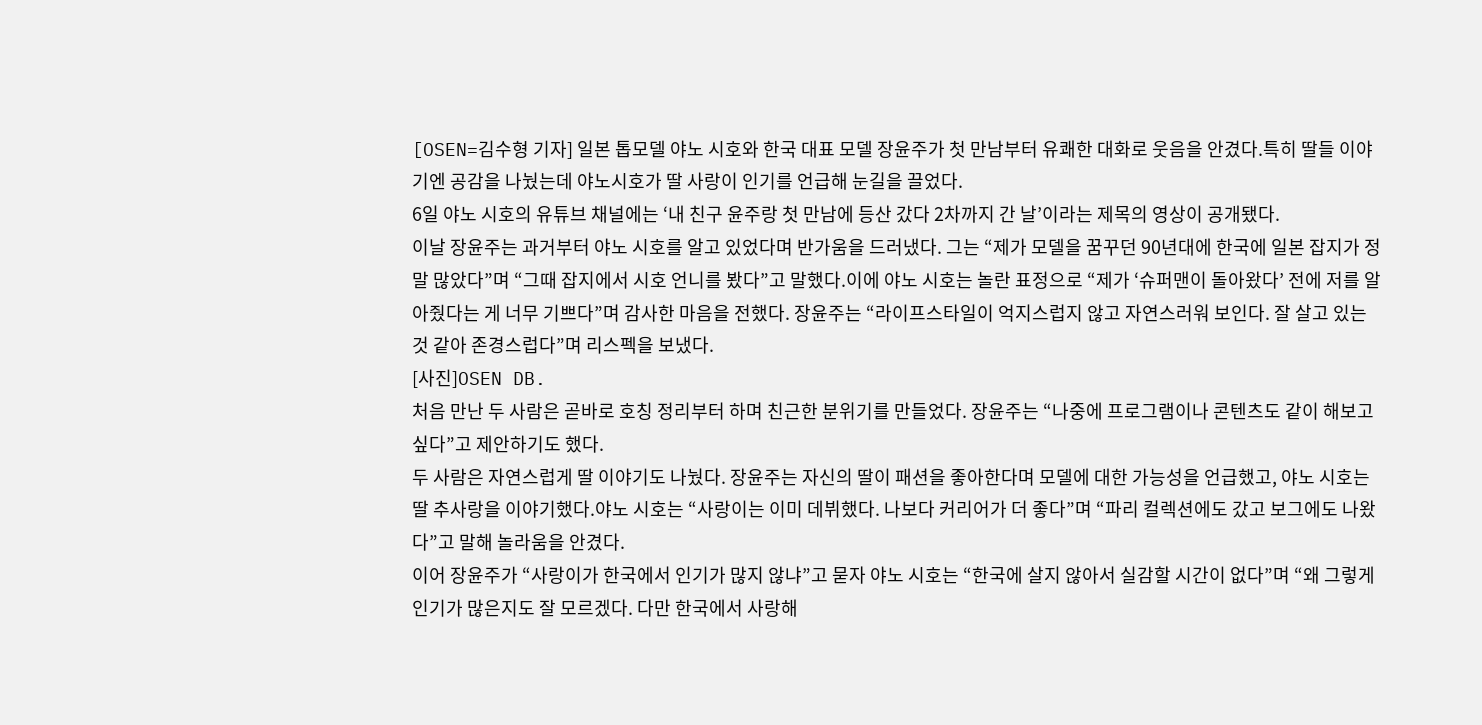[OSEN=김수형 기자] 일본 톱모델 야노 시호와 한국 대표 모델 장윤주가 첫 만남부터 유쾌한 대화로 웃음을 안겼다.특히 딸들 이야기엔 공감을 나눴는데 야노시호가 딸 사랑이 인기를 언급해 눈길을 끌었다.
6일 야노 시호의 유튜브 채널에는 ‘내 친구 윤주랑 첫 만남에 등산 갔다 2차까지 간 날’이라는 제목의 영상이 공개됐다.
이날 장윤주는 과거부터 야노 시호를 알고 있었다며 반가움을 드러냈다. 그는 “제가 모델을 꿈꾸던 90년대에 한국에 일본 잡지가 정말 많았다”며 “그때 잡지에서 시호 언니를 봤다”고 말했다.이에 야노 시호는 놀란 표정으로 “제가 ‘슈퍼맨이 돌아왔다’ 전에 저를 알아줬다는 게 너무 기쁘다”며 감사한 마음을 전했다. 장윤주는 “라이프스타일이 억지스럽지 않고 자연스러워 보인다. 잘 살고 있는 것 같아 존경스럽다”며 리스펙을 보냈다.
[사진]OSEN DB.
처음 만난 두 사람은 곧바로 호칭 정리부터 하며 친근한 분위기를 만들었다. 장윤주는 “나중에 프로그램이나 콘텐츠도 같이 해보고 싶다”고 제안하기도 했다.
두 사람은 자연스럽게 딸 이야기도 나눴다. 장윤주는 자신의 딸이 패션을 좋아한다며 모델에 대한 가능성을 언급했고, 야노 시호는 딸 추사랑을 이야기했다.야노 시호는 “사랑이는 이미 데뷔했다. 나보다 커리어가 더 좋다”며 “파리 컬렉션에도 갔고 보그에도 나왔다”고 말해 놀라움을 안겼다.
이어 장윤주가 “사랑이가 한국에서 인기가 많지 않냐”고 묻자 야노 시호는 “한국에 살지 않아서 실감할 시간이 없다”며 “왜 그렇게 인기가 많은지도 잘 모르겠다. 다만 한국에서 사랑해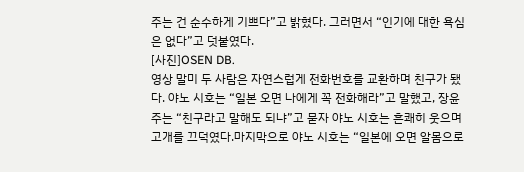주는 건 순수하게 기쁘다”고 밝혔다. 그러면서 “인기에 대한 욕심은 없다”고 덧붙였다.
[사진]OSEN DB.
영상 말미 두 사람은 자연스럽게 전화번호를 교환하며 친구가 됐다. 야노 시호는 “일본 오면 나에게 꼭 전화해라”고 말했고, 장윤주는 “친구라고 말해도 되냐”고 묻자 야노 시호는 흔쾌히 웃으며 고개를 끄덕였다.마지막으로 야노 시호는 “일본에 오면 알몸으로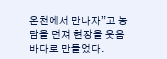온천에서 만나자”고 농담을 던져 현장을 웃음바다로 만들었다.